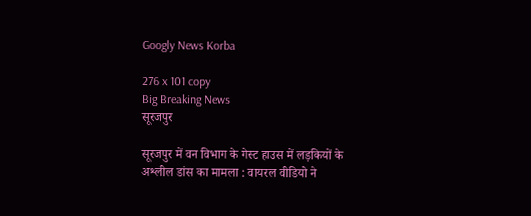Googly News Korba

276 x 101 copy
Big Breaking News
सूरजपुर

सूरजपुर में वन विभाग के गेस्ट हाउस में लड़कियों के अश्लील डांस का मामला : वायरल वीडियो ने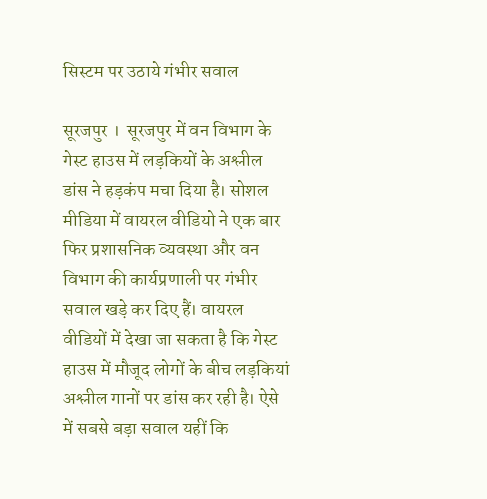सिस्टम पर उठाये गंभीर सवाल

सूरजपुर ।  सूरजपुर में वन विभाग के गेस्ट हाउस में लड़कियों के अश्लील डांस ने हड़कंप मचा दिया है। सोशल मीडिया में वायरल वीडियो ने एक बार फिर प्रशासनिक व्यवस्था और वन विभाग की कार्यप्रणाली पर गंभीर सवाल खड़े कर दिए हैं। वायरल वीडियों में देखा जा सकता है कि गेस्ट हाउस में मौजूद लोगों के बीच लड़कियां अश्लील गानों पर डांस कर रही है। ऐसे में सबसे बड़ा सवाल यहीं कि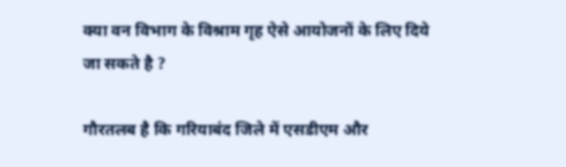क्या वन विभाग के विश्राम गृह ऐसे आयोजनों के लिए दिये जा सकते है ?

गौरतलब है कि गरियाबंद जिले में एसडीएम और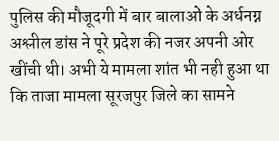पुलिस की मौजूदगी में बार बालाओं के अर्धनग्न अश्लील डांस ने पूरे प्रदेश की नजर अपनी ओर खींची थी। अभी ये मामला शांत भी नही हुआ था कि ताजा मामला सूरजपुर जिले का सामने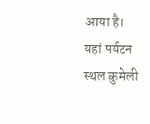आया है। यहां पर्यटन स्थल कुमेली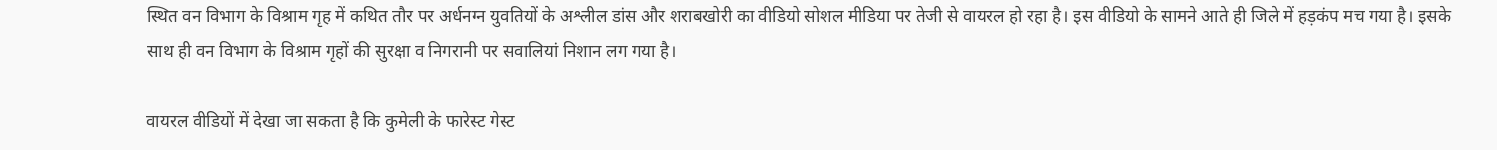स्थित वन विभाग के विश्राम गृह में कथित तौर पर अर्धनग्न युवतियों के अश्लील डांस और शराबखोरी का वीडियो सोशल मीडिया पर तेजी से वायरल हो रहा है। इस वीडियो के सामने आते ही जिले में हड़कंप मच गया है। इसके साथ ही वन विभाग के विश्राम गृहों की सुरक्षा व निगरानी पर सवालियां निशान लग गया है।

वायरल वीडियों में देखा जा सकता है कि कुमेली के फारेस्ट गेस्ट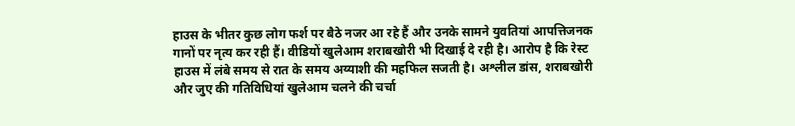हाउस के भीतर कुछ लोग फर्श पर बैठे नजर आ रहे हैं और उनके सामने युवतियां आपत्तिजनक गानों पर नृत्य कर रही हैं। वीडियों खुलेआम शराबखोरी भी दिखाई दे रही है। आरोप है कि रेस्ट हाउस में लंबे समय से रात के समय अय्याशी की महफिल सजती है। अश्लील डांस, शराबखोरी और जुए की गतिविधियां खुलेआम चलने की चर्चा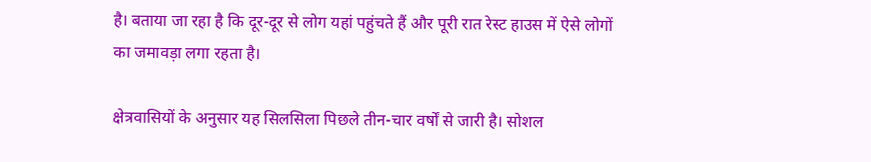है। बताया जा रहा है कि दूर-दूर से लोग यहां पहुंचते हैं और पूरी रात रेस्ट हाउस में ऐसे लोगों का जमावड़ा लगा रहता है।

क्षेत्रवासियों के अनुसार यह सिलसिला पिछले तीन-चार वर्षों से जारी है। सोशल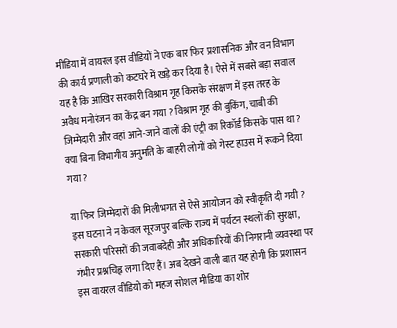मीडिया में वायरल इस वीडियों ने एक बार फिर प्रशासनिक और वन विभाग की कार्य प्रणाली को कटघरे में खड़े कर दिया है। ऐसे में सबसे बड़ा सवाल यह है कि आखिर सरकारी विश्राम गृह किसके संरक्षण में इस तरह के अवैध मनोरंजन का केंद्र बन गया ? विश्राम गृह की बुकिंग, चाबी की जिम्मेदारी और वहां आने-जाने वालों की एंट्री का रिकॉर्ड किसके पास था ? क्या बिना विभागीय अनुमति के बाहरी लोगों को गेस्ट हाउस में रूकने दिया गया?

या फिर जिम्मेदारों की मिलीभगत से ऐसे आयोजन को स्वीकृति दी गयी ? इस घटना ने न केवल सूरजपुर बल्कि राज्य में पर्यटन स्थलों की सुरक्षा, सरकारी परिसरों की जवाबदेही और अधिकारियों की निगरानी व्यवस्था पर गंभीर प्रश्नचिह्न लगा दिए हैं। अब देखने वाली बात यह होगी कि प्रशासन इस वायरल वीडियो को महज सोशल मीडिया का शोर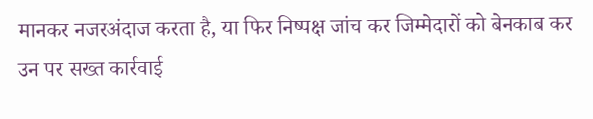मानकर नजरअंदाज करता है, या फिर निष्पक्ष जांच कर जिम्मेदारों को बेनकाब कर उन पर सख्त कार्रवाई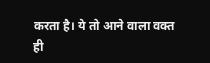करता है। ये तो आने वाला वक्त ही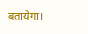बतायेगा।